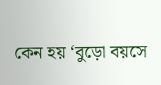কেন হয় ‘বুড়ো বয়সে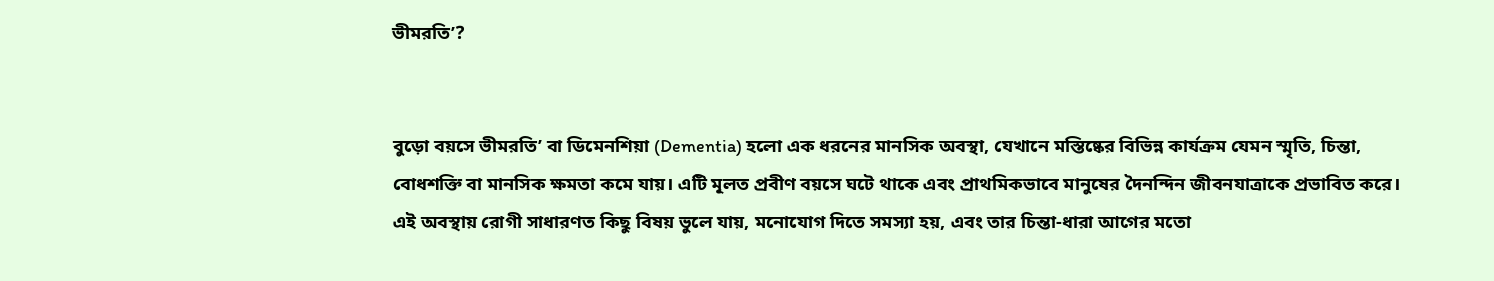ভীমরতি’?


বুড়ো বয়সে ভীমরতি’ বা ডিমেনশিয়া (Dementia) হলো এক ধরনের মানসিক অবস্থা, যেখানে মস্তিষ্কের বিভিন্ন কার্যক্রম যেমন স্মৃতি, চিন্তা, বোধশক্তি বা মানসিক ক্ষমতা কমে যায়। এটি মূলত প্রবীণ বয়সে ঘটে থাকে এবং প্রাথমিকভাবে মানুষের দৈনন্দিন জীবনযাত্রাকে প্রভাবিত করে। এই অবস্থায় রোগী সাধারণত কিছু বিষয় ভুলে যায়, মনোযোগ দিতে সমস্যা হয়, এবং তার চিন্তা-ধারা আগের মতো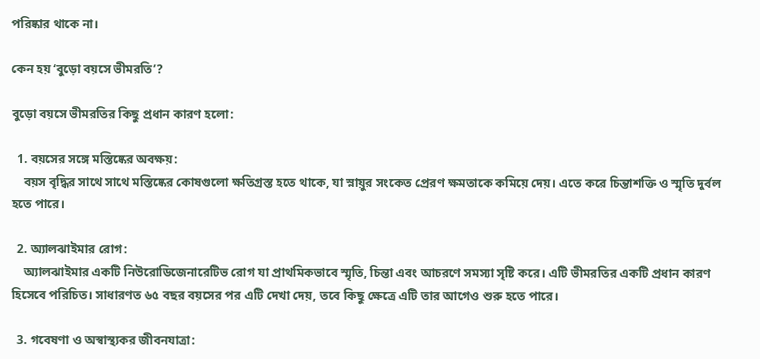পরিষ্কার থাকে না।

কেন হয় ‘বুড়ো বয়সে ভীমরতি’?

বুড়ো বয়সে ভীমরতির কিছু প্রধান কারণ হলো:

  1. বয়সের সঙ্গে মস্তিষ্কের অবক্ষয়:
    বয়স বৃদ্ধির সাথে সাথে মস্তিষ্কের কোষগুলো ক্ষতিগ্রস্ত হতে থাকে, যা স্নায়ুর সংকেত প্রেরণ ক্ষমতাকে কমিয়ে দেয়। এতে করে চিন্তাশক্তি ও স্মৃতি দুর্বল হতে পারে।

  2. অ্যালঝাইমার রোগ:
    অ্যালঝাইমার একটি নিউরোডিজেনারেটিভ রোগ যা প্রাথমিকভাবে স্মৃতি, চিন্তা এবং আচরণে সমস্যা সৃষ্টি করে। এটি ভীমরতির একটি প্রধান কারণ হিসেবে পরিচিত। সাধারণত ৬৫ বছর বয়সের পর এটি দেখা দেয়, তবে কিছু ক্ষেত্রে এটি তার আগেও শুরু হতে পারে।

  3. গবেষণা ও অস্বাস্থ্যকর জীবনযাত্রা: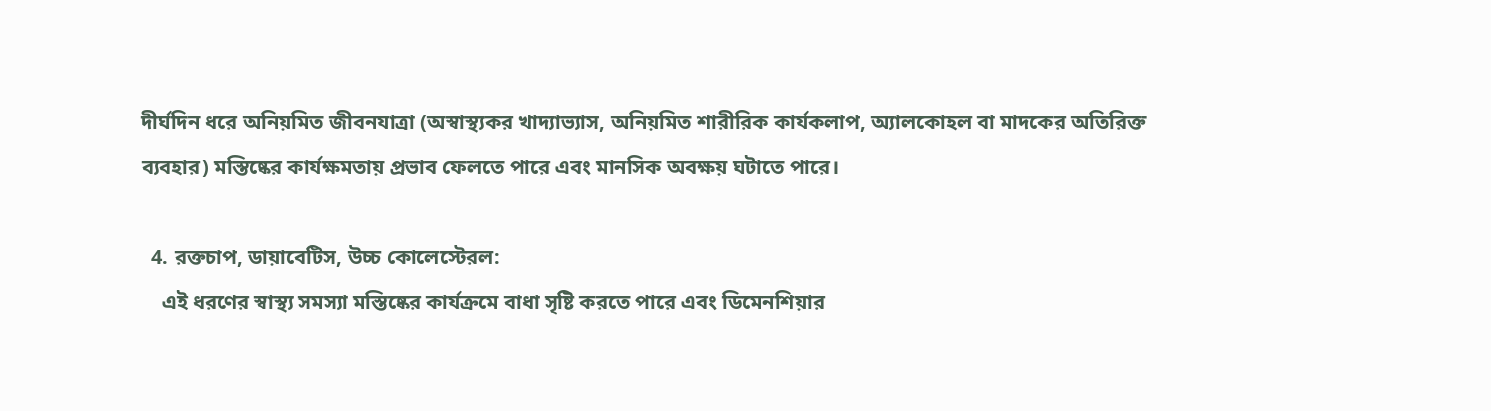দীর্ঘদিন ধরে অনিয়মিত জীবনযাত্রা (অস্বাস্থ্যকর খাদ্যাভ্যাস, অনিয়মিত শারীরিক কার্যকলাপ, অ্যালকোহল বা মাদকের অতিরিক্ত ব্যবহার) মস্তিষ্কের কার্যক্ষমতায় প্রভাব ফেলতে পারে এবং মানসিক অবক্ষয় ঘটাতে পারে।

  4. রক্তচাপ, ডায়াবেটিস, উচ্চ কোলেস্টেরল:
    এই ধরণের স্বাস্থ্য সমস্যা মস্তিষ্কের কার্যক্রমে বাধা সৃষ্টি করতে পারে এবং ডিমেনশিয়ার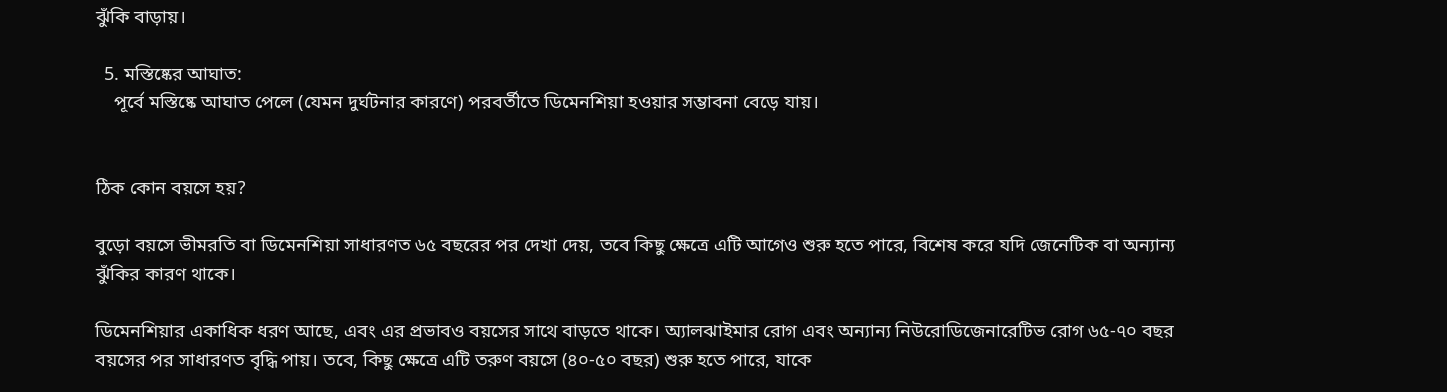ঝুঁকি বাড়ায়।

  5. মস্তিষ্কের আঘাত:
    পূর্বে মস্তিষ্কে আঘাত পেলে (যেমন দুর্ঘটনার কারণে) পরবর্তীতে ডিমেনশিয়া হওয়ার সম্ভাবনা বেড়ে যায়।


ঠিক কোন বয়সে হয়?

বুড়ো বয়সে ভীমরতি বা ডিমেনশিয়া সাধারণত ৬৫ বছরের পর দেখা দেয়, তবে কিছু ক্ষেত্রে এটি আগেও শুরু হতে পারে, বিশেষ করে যদি জেনেটিক বা অন্যান্য ঝুঁকির কারণ থাকে।

ডিমেনশিয়ার একাধিক ধরণ আছে, এবং এর প্রভাবও বয়সের সাথে বাড়তে থাকে। অ্যালঝাইমার রোগ এবং অন্যান্য নিউরোডিজেনারেটিভ রোগ ৬৫-৭০ বছর বয়সের পর সাধারণত বৃদ্ধি পায়। তবে, কিছু ক্ষেত্রে এটি তরুণ বয়সে (৪০-৫০ বছর) শুরু হতে পারে, যাকে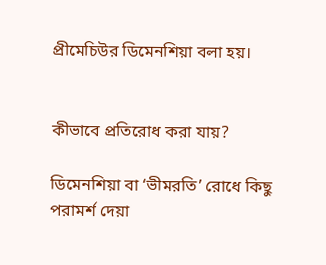প্রীমেচিউর ডিমেনশিয়া বলা হয়।


কীভাবে প্রতিরোধ করা যায়?

ডিমেনশিয়া বা ‘ভীমরতি’ রোধে কিছু পরামর্শ দেয়া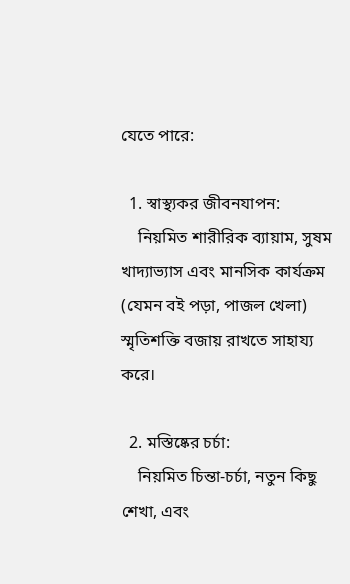যেতে পারে:

  1. স্বাস্থ্যকর জীবনযাপন:
    নিয়মিত শারীরিক ব্যায়াম, সুষম খাদ্যাভ্যাস এবং মানসিক কার্যক্রম (যেমন বই পড়া, পাজল খেলা) স্মৃতিশক্তি বজায় রাখতে সাহায্য করে।

  2. মস্তিষ্কের চর্চা:
    নিয়মিত চিন্তা-চর্চা, নতুন কিছু শেখা, এবং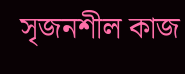সৃজনশীল কাজ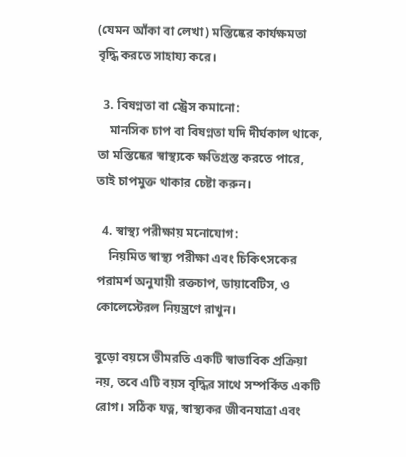(যেমন আঁকা বা লেখা) মস্তিষ্কের কার্যক্ষমতা বৃদ্ধি করতে সাহায্য করে।

  3. বিষণ্নতা বা স্ট্রেস কমানো:
    মানসিক চাপ বা বিষণ্নতা যদি দীর্ঘকাল থাকে, তা মস্তিষ্কের স্বাস্থ্যকে ক্ষতিগ্রস্ত করতে পারে, তাই চাপমুক্ত থাকার চেষ্টা করুন।

  4. স্বাস্থ্য পরীক্ষায় মনোযোগ:
    নিয়মিত স্বাস্থ্য পরীক্ষা এবং চিকিৎসকের পরামর্শ অনুযায়ী রক্তচাপ, ডায়াবেটিস, ও কোলেস্টেরল নিয়ন্ত্রণে রাখুন।

বুড়ো বয়সে ভীমরতি একটি স্বাভাবিক প্রক্রিয়া নয়, তবে এটি বয়স বৃদ্ধির সাথে সম্পর্কিত একটি রোগ। সঠিক যত্ন, স্বাস্থ্যকর জীবনযাত্রা এবং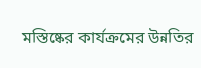মস্তিষ্কের কার্যক্রমের উন্নতির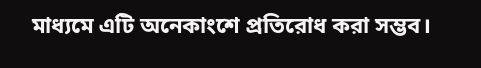মাধ্যমে এটি অনেকাংশে প্রতিরোধ করা সম্ভব।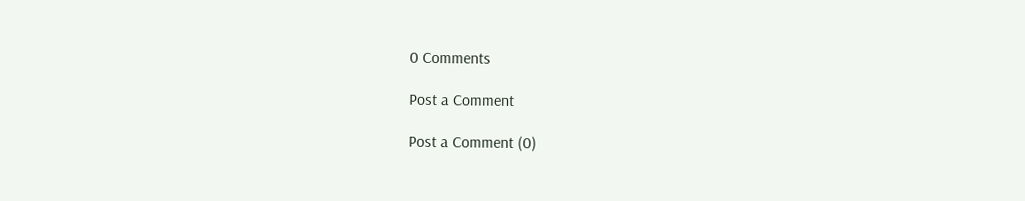0 Comments

Post a Comment

Post a Comment (0)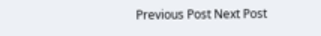Previous Post Next Post